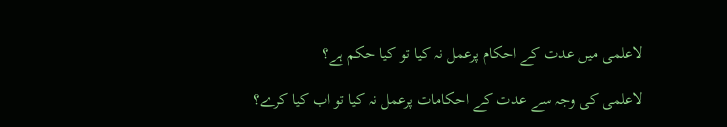لاعلمی میں عدت کے احکام پرعمل نہ کیا تو کیا حکم ہے؟

لاعلمی کی وجہ سے عدت کے احکامات پرعمل نہ کیا تو اب کیا کرے؟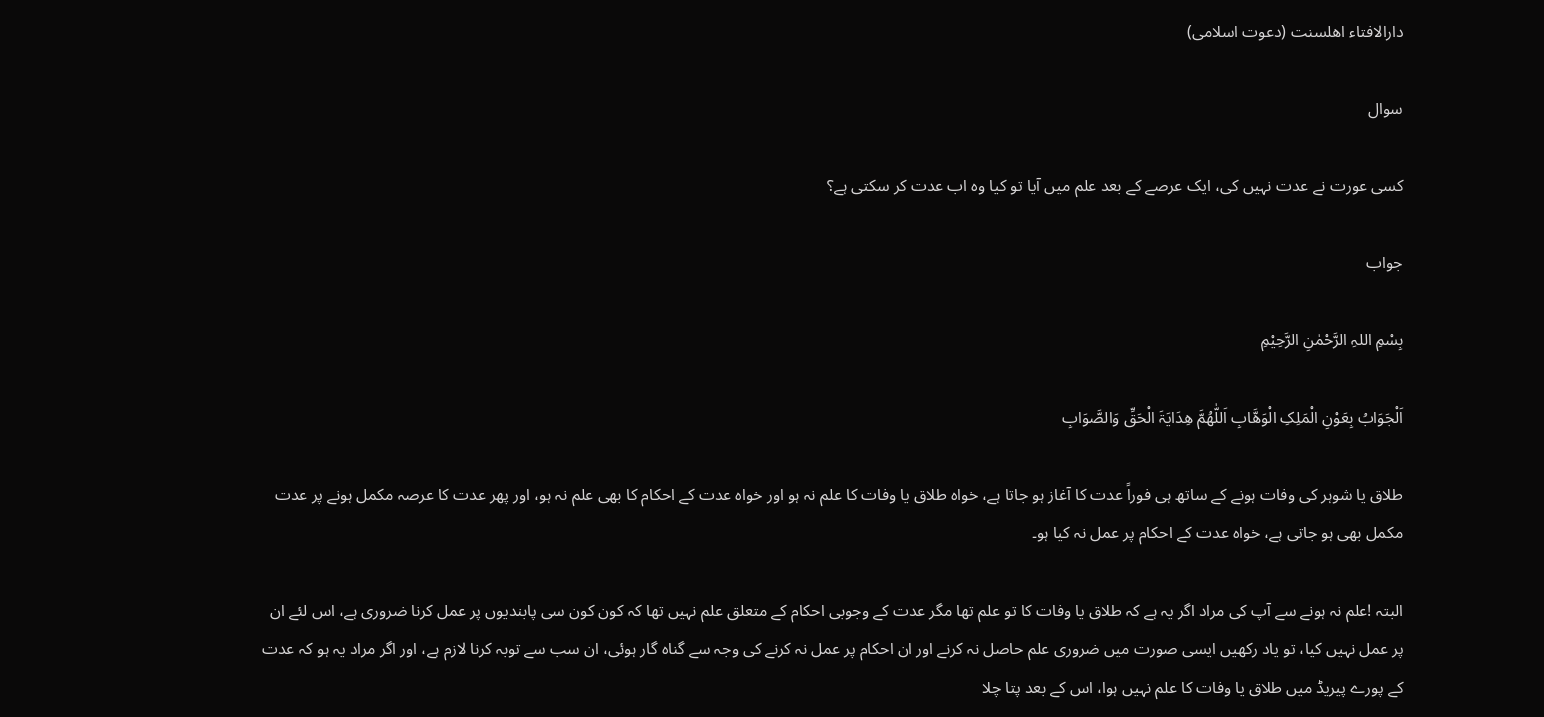دارالافتاء اھلسنت (دعوت اسلامی)

سوال

کسی عورت نے عدت نہیں کی، ایک عرصے کے بعد علم میں آیا تو کیا وہ اب عدت کر سکتی ہے؟

جواب

بِسْمِ اللہِ الرَّحْمٰنِ الرَّحِیْمِ

اَلْجَوَابُ بِعَوْنِ الْمَلِکِ الْوَھَّابِ اَللّٰھُمَّ ھِدَایَۃَ الْحَقِّ وَالصَّوَابِ

طلاق یا شوہر کی وفات ہونے کے ساتھ ہی فوراً عدت کا آغاز ہو جاتا ہے، خواہ طلاق یا وفات کا علم نہ ہو اور خواہ عدت کے احکام کا بھی علم نہ ہو، اور پھر عدت کا عرصہ مکمل ہونے پر عدت مکمل بھی ہو جاتی ہے، خواہ عدت کے احکام پر عمل نہ کیا ہو۔

البتہ !علم نہ ہونے سے آپ کی مراد اگر یہ ہے کہ طلاق یا وفات کا تو علم تھا مگر عدت کے وجوبی احکام کے متعلق علم نہیں تھا کہ کون کون سی پابندیوں پر عمل کرنا ضروری ہے، اس لئے ان پر عمل نہیں کیا، تو یاد رکھیں ایسی صورت میں ضروری علم حاصل نہ کرنے اور ان احکام پر عمل نہ کرنے کی وجہ سے گناہ گار ہوئی، ان سب سے توبہ کرنا لازم ہے، اور اگر مراد یہ ہو کہ عدت کے پورے پیریڈ میں طلاق یا وفات کا علم نہیں ہوا، اس کے بعد پتا چلا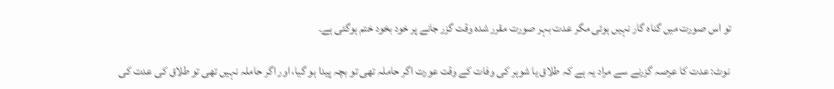تو اس صورت میں گناہ گار نہیں ہوئی مگر عدت بہر صورت مقرر شدہ وقت گزر جانے پر خود بخود ختم ہوگئی ہے۔

 نوٹ: عدت کا عرصہ گزرنے سے مراد یہ ہے کہ طلاق یا شوہر کی وفات کے وقت عورت اگر حاملہ تھی تو بچہ پیدا ہو گیا، اور اگر حاملہ نہیں تھی تو طلاق کی عدت کی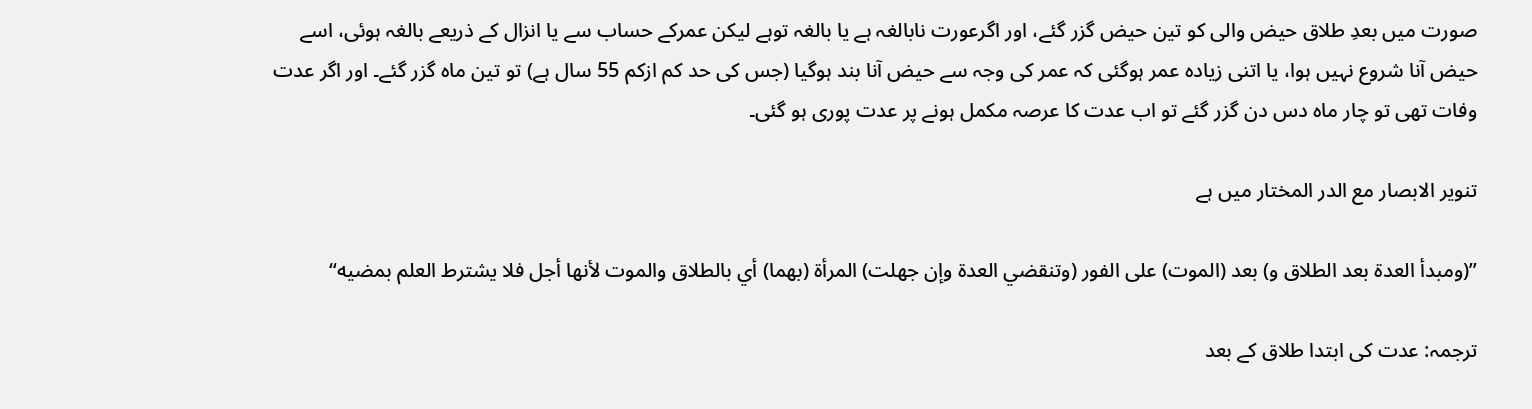صورت میں بعدِ طلاق حیض والی کو تین حیض گزر گئے، اور اگرعورت نابالغہ ہے یا بالغہ توہے لیکن عمرکے حساب سے یا انزال کے ذریعے بالغہ ہوئی، اسے حیض آنا شروع نہیں ہوا، یا اتنی زیادہ عمر ہوگئی کہ عمر کی وجہ سے حیض آنا بند ہوگیا (جس کی حد کم ازکم 55 سال ہے) تو تین ماہ گزر گئے۔ اور اگر عدت وفات تھی تو چار ماہ دس دن گزر گئے تو اب عدت کا عرصہ مکمل ہونے پر عدت پوری ہو گئی۔

تنویر الابصار مع الدر المختار میں ہے

”(ومبدأ العدة بعد الطلاق و) بعد (الموت) على الفور (وتنقضي العدة وإن جهلت) المرأة (بهما) أي بالطلاق والموت لأنها أجل فلا يشترط العلم بمضيه“

ترجمہ: عدت کی ابتدا طلاق کے بعد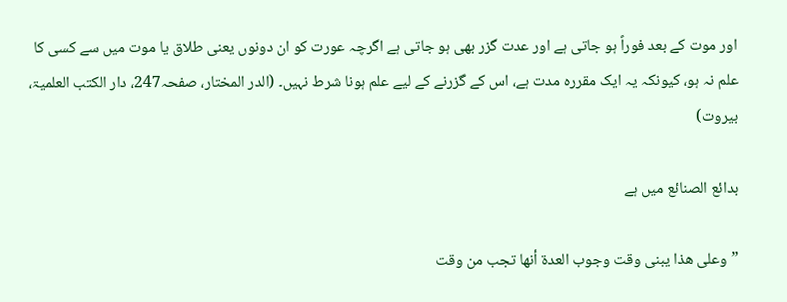اور موت کے بعد فوراً ہو جاتی ہے اور عدت گزر بھی ہو جاتی ہے اگرچہ عورت کو ان دونوں یعنی طلاق یا موت میں سے کسی کا علم نہ ہو، کیونکہ یہ ایک مقررہ مدت ہے، اس کے گزرنے کے لیے علم ہونا شرط نہیں۔ (الدر المختار، صفحہ247، دار الکتب العلمیۃ، بیروت)

بدائع الصنائع میں ہے

”وعلى هذا يبنى وقت وجوب العدة أنها تجب من وقت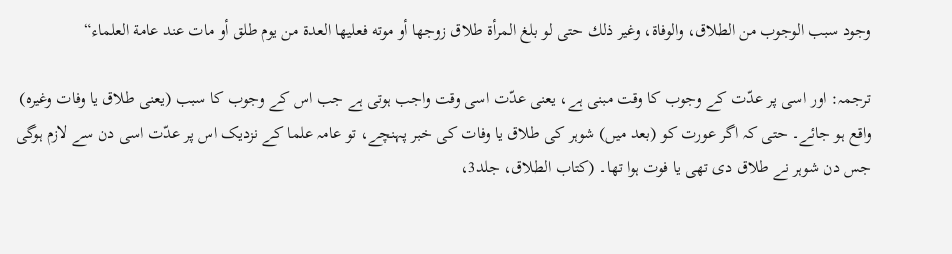وجود سبب الوجوب من الطلاق، والوفاة، وغير ذلك حتى لو بلغ المرأة طلاق زوجها أو موته فعليها العدة من يوم طلق أو مات عند عامة العلماء“

ترجمہ: اور اسی پر عدّت کے وجوب کا وقت مبنی ہے، یعنی عدّت اسی وقت واجب ہوتی ہے جب اس کے وجوب کا سبب (یعنی طلاق یا وفات وغیرہ) واقع ہو جائے۔ حتی کہ اگر عورت کو (بعد میں) شوہر کی طلاق یا وفات کی خبر پہنچے، تو عامہ علما کے نزدیک اس پر عدّت اسی دن سے لازم ہوگی جس دن شوہر نے طلاق دی تھی یا فوت ہوا تھا۔ (كتاب الطلاق، جلد3،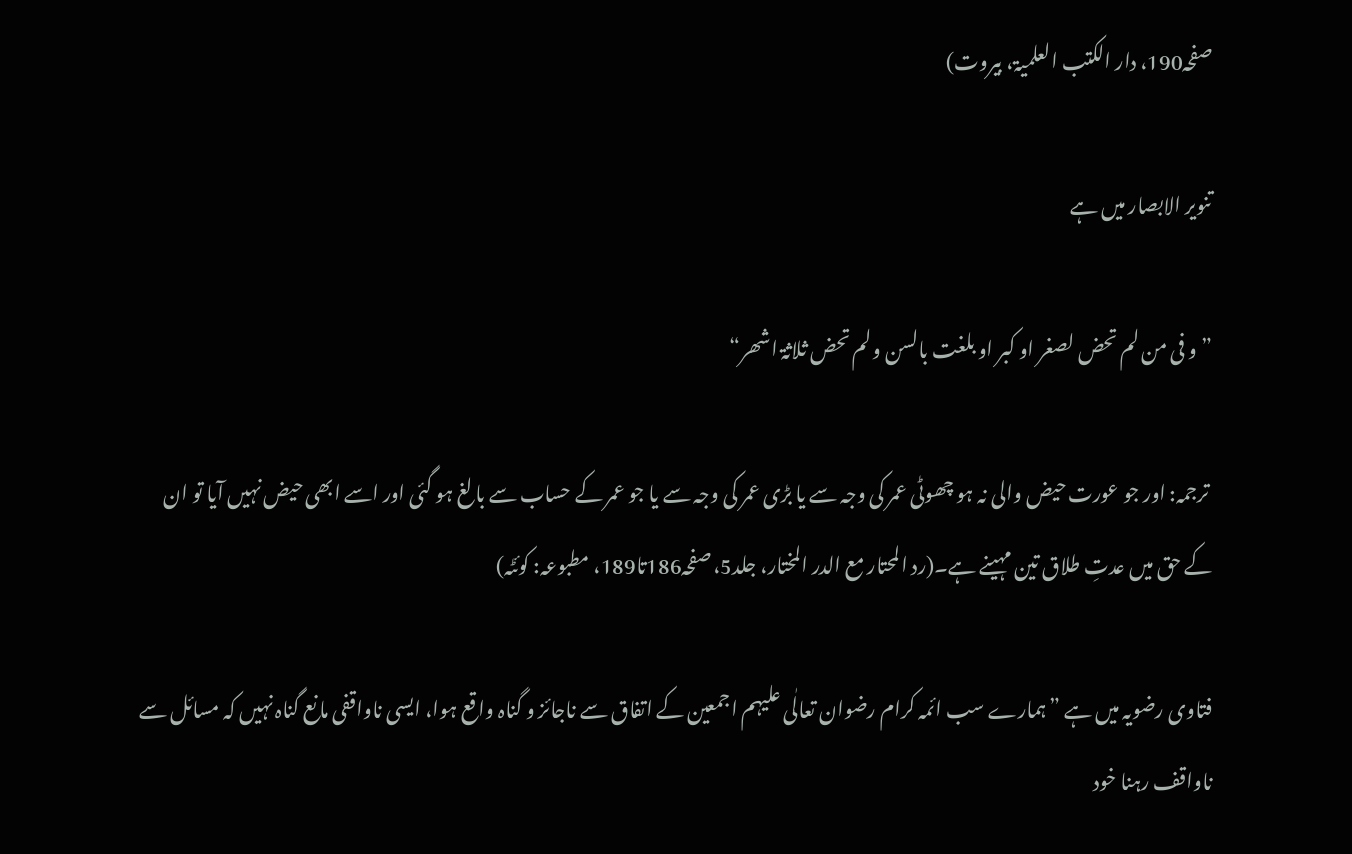صفحہ190، دار الکتب العلمیۃ، بیروت)

تنویر الابصار میں ہے

”و فی من لم تحض لصغر او کبر او بلغت بالسن ولم تحض ثلاثۃ اشھر“

 ترجمہ: اور جو عورت حیض والی نہ ہو چھوٹی عمر کی وجہ سے یا بڑی عمر کی وجہ سے یا جو عمر کے حساب سے بالغ ہو گئی اور اسے ابھی حیض نہیں آیا تو ان کے حق میں عدتِ طلاق تین مہینے ہے۔(رد المحتار مع الدر المختار، جلد5، صفحہ186تا189، مطبوعہ: کوئٹہ)

فتاوی رضویہ میں ہے ”ہمارے سب ائمہ کرام رضوان تعالٰی علیہم اجمعین کے اتفاق سے ناجائز و گناہ واقع ہوا، ایسی ناواقفی مانع گناہ نہیں کہ مسائل سے ناواقف رہنا خود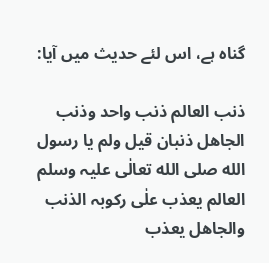گناہ ہے، اس لئے حدیث میں آیا:

ذنب العالم ذنب واحد وذنب الجاھل ذنبان قیل ولم یا رسول الله صلی الله تعالٰی علیہ وسلم العالم یعذب علٰی رکوبہ الذنب والجاھل یعذب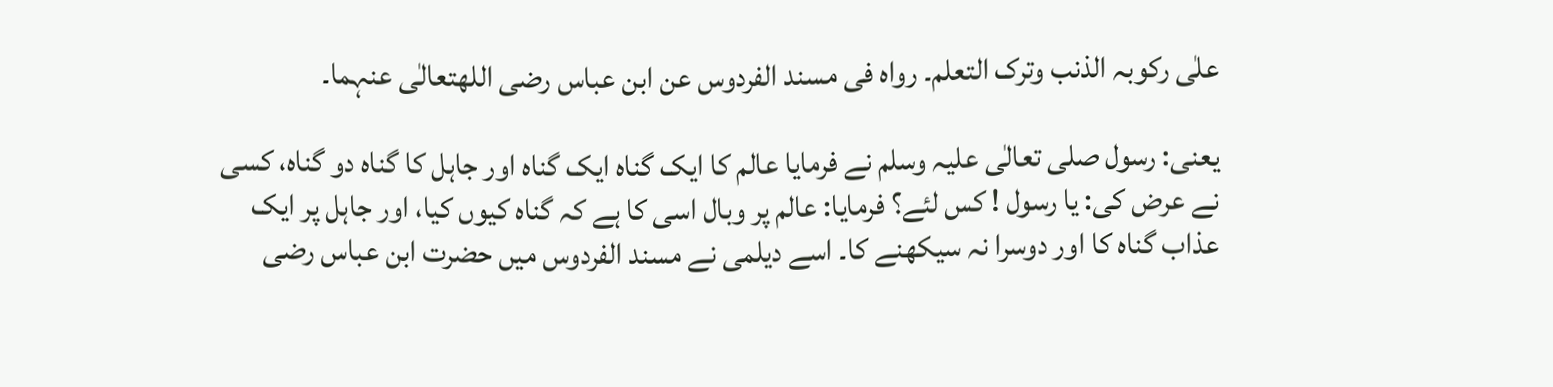علٰی رکوبہ الذنب وترک التعلم۔ رواہ فی مسند الفردوس عن ابن عباس رضی اللهتعالٰی عنہما۔

یعنی: رسول صلی تعالٰی علیہ وسلم نے فرمایا عالم کا ایک گناہ ایک گناہ اور جاہل کا گناہ دو گناہ، کسی نے عرض کی: یا رسول ! کس لئے؟ فرمایا: عالم پر وبال اسی کا ہے کہ گناہ کیوں کیا، اور جاہل پر ایک عذاب گناہ کا اور دوسرا نہ سیکھنے کا۔ اسے دیلمی نے مسند الفردوس میں حضرت ابن عباس رضی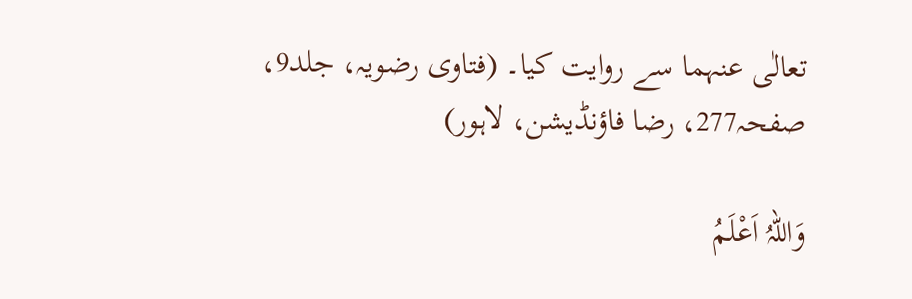تعالٰی عنہما سے روایت کیا۔ (فتاوی رضویہ، جلد9، صفحہ277، رضا فاؤنڈیشن، لاہور)

وَاللہُ اَعْلَمُ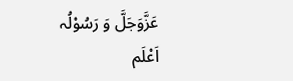عَزَّوَجَلَّ وَ رَسُوْلُہ اَعْلَم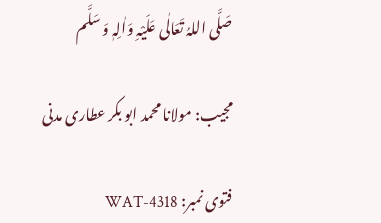صَلَّی اللہُ تَعَالٰی عَلَیْہِ وَاٰلِہٖ وَ سَلَّم

مجیب: مولانا محمد ابو بکر عطاری مدنی

فتوی نمبر: WAT-4318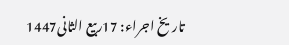تاریخ اجراء: 17ربیع الثانی1447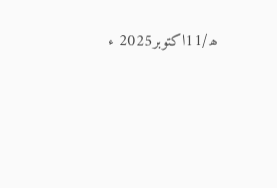ھ/11اکتوبر2025 ء